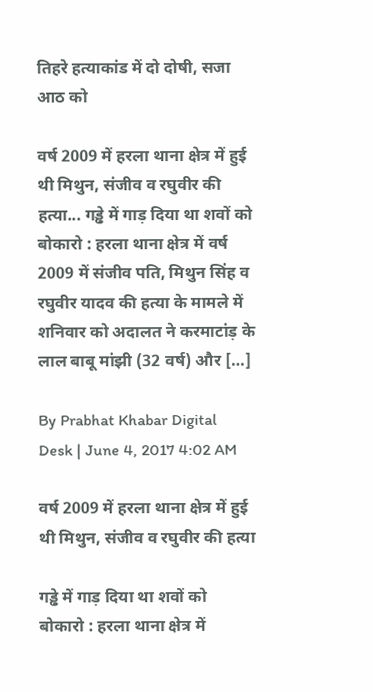तिहरे हत्याकांड में दो दोषी, सजा आठ को

वर्ष 2009 में हरला थाना क्षेत्र में हुई थी मिथुन, संजीव व रघुवीर की हत्या... गड्ढे में गाड़ दिया था शवों को बोकारो : हरला थाना क्षेत्र में वर्ष 2009 में संजीव पति, मिथुन सिंह व रघुवीर यादव की हत्या के मामले में शनिवार को अदालत ने करमाटांड़ के लाल बाबू मांझी (32 वर्ष) और […]

By Prabhat Khabar Digital Desk | June 4, 2017 4:02 AM

वर्ष 2009 में हरला थाना क्षेत्र में हुई थी मिथुन, संजीव व रघुवीर की हत्या

गड्ढे में गाड़ दिया था शवों को
बोकारो : हरला थाना क्षेत्र में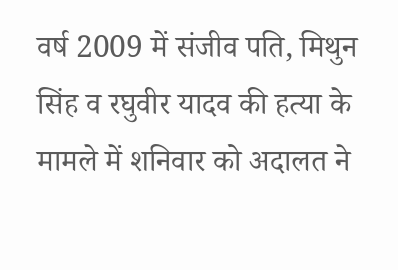वर्ष 2009 में संजीव पति, मिथुन सिंह व रघुवीर यादव की हत्या के मामले में शनिवार को अदालत ने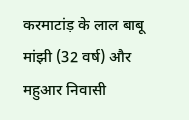करमाटांड़ के लाल बाबू मांझी (32 वर्ष) और महुआर निवासी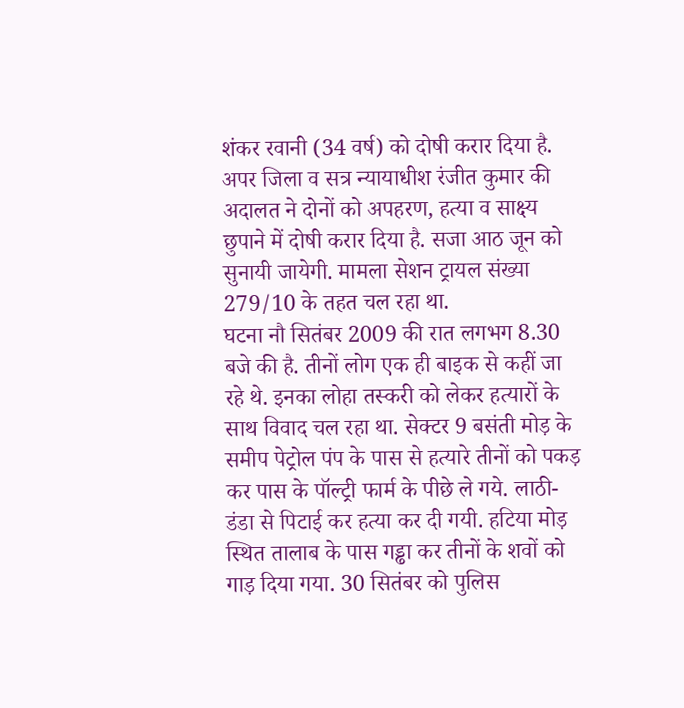शंकर रवानी (34 वर्ष) को दोषी करार दिया है. अपर जिला व सत्र न्यायाधीश रंजीत कुमार की अदालत ने दोनों को अपहरण, हत्या व साक्ष्य छुपाने में दोषी करार दिया है. सजा आठ जून को सुनायी जायेगी. मामला सेशन ट्रायल संख्या 279/10 के तहत चल रहा था.
घटना नौ सितंबर 2009 की रात लगभग 8.30 बजे की है. तीनों लोग एक ही बाइक से कहीं जा रहे थे. इनका लोहा तस्करी को लेकर हत्यारों के साथ विवाद चल रहा था. सेक्टर 9 बसंती मोड़ के समीप पेट्रोल पंप के पास से हत्यारे तीनों को पकड़ कर पास के पॉल्ट्री फार्म के पीछे ले गये. लाठी-डंडा से पिटाई कर हत्या कर दी गयी. हटिया मोड़ स्थित तालाब के पास गड्ढा कर तीनों के शवों को गाड़ दिया गया. 30 सितंबर को पुलिस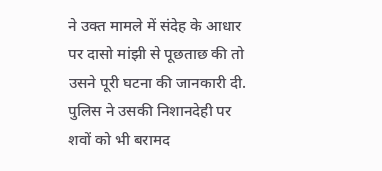ने उक्त मामले में संदेह के आधार पर दासो मांझी से पूछताछ की तो उसने पूरी घटना की जानकारी दी. पुलिस ने उसकी निशानदेही पर शवों को भी बरामद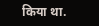किया था.